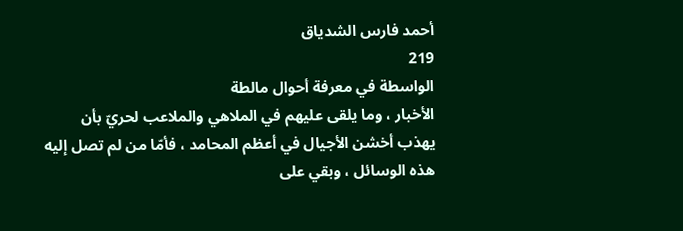أحمد فارس الشدياق
219
الواسطة في معرفة أحوال مالطة
الأخبار ، وما يلقى عليهم في الملاهي والملاعب لحريّ بأن يهذب أخشن الأجيال في أعظم المحامد ، فأمّا من لم تصل إليه هذه الوسائل ، وبقي على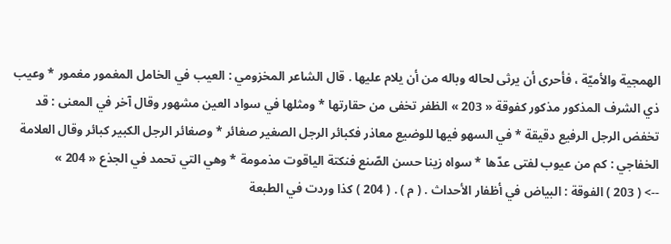الهمجية والأميّة ، فأحرى أن يرثى لحاله وباله من أن يلام عليها . قال الشاعر المخزومي : العيب في الخامل المغمور مغمور * وعيب ذي الشرف المذكور مذكور كفوقة « 203 » الظفر تخفى من حقارتها * ومثلها في سواد العين مشهور وقال آخر في المعنى : قد تخفض الرجل الرفيع دقيقة * في السهو فيها للوضيع معاذر فكبائر الرجل الصغير صغائر * وصغائر الرجل الكبير كبائر وقال العلامة الخفاجي : كم من عيوب لفتى عدّها * سواه زينا حسن الصّنع فنكتة الياقوت مذمومة * وهي التي تحمد في الجذع « 204 »
--> ( 203 ) الفوقة : البياض في أظفار الأحداث . ( م ) . ( 204 ) كذا وردت في الطبعة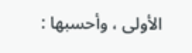الأولى ، وأحسبها :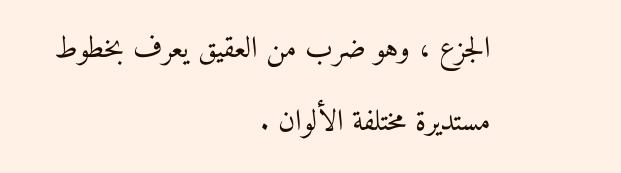الجزع ، وهو ضرب من العقيق يعرف بخطوط مستديرة مختلفة الألوان .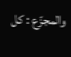والمجزّع : كل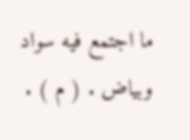ما اجتمع فيه سواد وبياض . ( م ) .